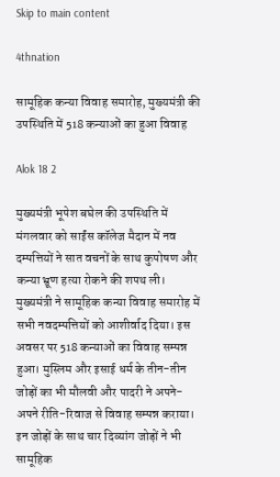Skip to main content

4thnation

सामूहिक कन्या विवाह समारोह, मुख्यमंत्री की उपस्थिति में 518 कन्याओं का हुआ विवाह

Alok 18 2

मुख्यमंत्री भूपेश बघेल की उपस्थिति में मंगलवार को साईंस कॉलेज मैदान में नव दम्पत्तियों ने सात वचनों के साथ कुपोषण और कन्या भ्रूण हत्या रोकने की शपथ ली। मुख्यमंत्री ने सामूहिक कन्या विवाह समारोह में सभी नवदम्पत्तियों को आशीर्वाद दिया। इस अवसर पर 518 कन्याओं का विवाह सम्पन्न हुआ। मुस्लिम और इसाई धर्म के तीन-तीन जोड़ों का भी मौलवी और पादरी ने अपने-अपने रीति-रिवाज से विवाह सम्पन्न कराया। इन जोड़ों के साथ चार दिव्यांग जोड़ों ने भी सामूहिक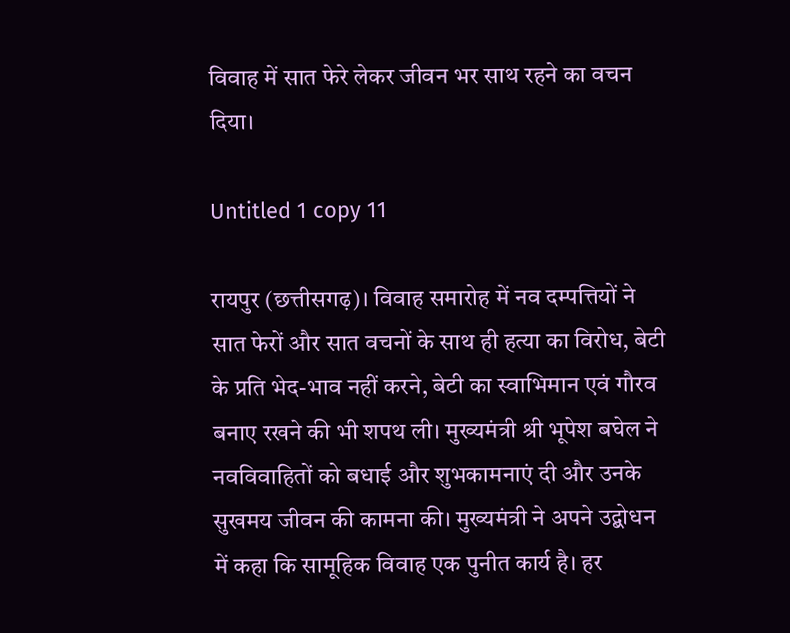विवाह में सात फेरे लेकर जीवन भर साथ रहने का वचन दिया।

Untitled 1 copy 11

रायपुर (छत्तीसगढ़)। विवाह समारोह में नव दम्पत्तियों ने सात फेरों और सात वचनों के साथ ही हत्या का विरोध, बेटी के प्रति भेद-भाव नहीं करने, बेटी का स्वाभिमान एवं गौरव बनाए रखने की भी शपथ ली। मुख्यमंत्री श्री भूपेश बघेल ने नवविवाहितों को बधाई और शुभकामनाएं दी और उनके सुखमय जीवन की कामना की। मुख्यमंत्री ने अपने उद्बोधन में कहा कि सामूहिक विवाह एक पुनीत कार्य है। हर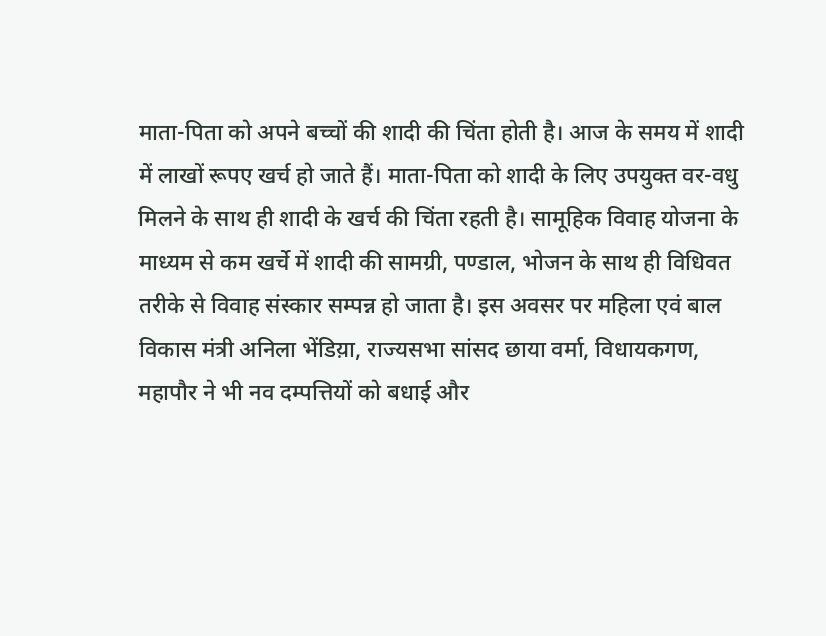माता-पिता को अपने बच्चों की शादी की चिंता होती है। आज के समय में शादी में लाखों रूपए खर्च हो जाते हैं। माता-पिता को शादी के लिए उपयुक्त वर-वधु मिलने के साथ ही शादी के खर्च की चिंता रहती है। सामूहिक विवाह योजना के माध्यम से कम खर्चे में शादी की सामग्री, पण्डाल, भोजन के साथ ही विधिवत तरीके से विवाह संस्कार सम्पन्न हो जाता है। इस अवसर पर महिला एवं बाल विकास मंत्री अनिला भेंडिय़ा, राज्यसभा सांसद छाया वर्मा, विधायकगण, महापौर ने भी नव दम्पत्तियों को बधाई और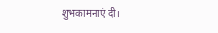शुभकामनाएं दी।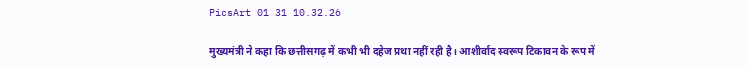PicsArt 01 31 10.32.26

मुख्यमंत्री ने कहा कि छत्तीसगढ़ में कभी भी दहेज प्रथा नहीं रही है। आशीर्वाद स्वरूप टिकावन के रूप में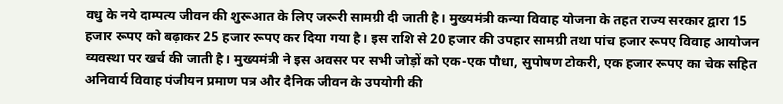वधु के नये दाम्पत्य जीवन की शुरूआत के लिए जरूरी सामग्री दी जाती है। मुख्यमंत्री कन्या विवाह योजना के तहत राज्य सरकार द्वारा 15 हजार रूपए को बढ़ाकर 25 हजार रूपए कर दिया गया है। इस राशि से 20 हजार की उपहार सामग्री तथा पांच हजार रूपए विवाह आयोजन व्यवस्था पर खर्च की जाती है। मुख्यमंत्री ने इस अवसर पर सभी जोड़ों को एक-एक पौधा, सुपोषण टोकरी, एक हजार रूपए का चेक सहित अनिवार्य विवाह पंजीयन प्रमाण पत्र और दैनिक जीवन के उपयोगी की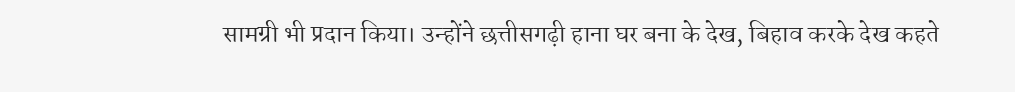सामग्री भी प्रदान किया। उन्होंने छत्तीसगढ़ी हाना घर बना के देख, बिहाव करके देख कहते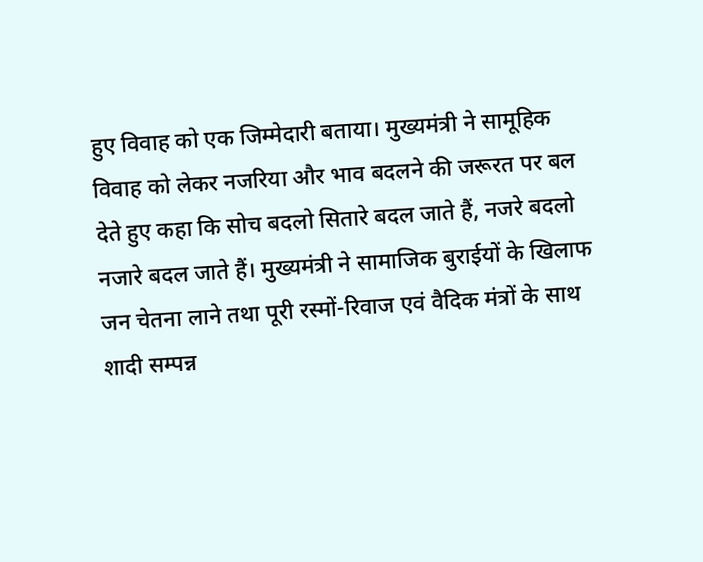हुए विवाह को एक जिम्मेदारी बताया। मुख्यमंत्री ने सामूहिक विवाह को लेकर नजरिया और भाव बदलने की जरूरत पर बल देते हुए कहा कि सोच बदलो सितारे बदल जाते हैं, नजरे बदलो नजारे बदल जाते हैं। मुख्यमंत्री ने सामाजिक बुराईयों के खिलाफ जन चेतना लाने तथा पूरी रस्मों-रिवाज एवं वैदिक मंत्रों के साथ शादी सम्पन्न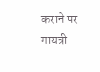कराने पर गायत्री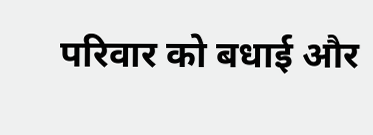परिवार को बधाई और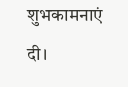शुभकामनाएं दी।